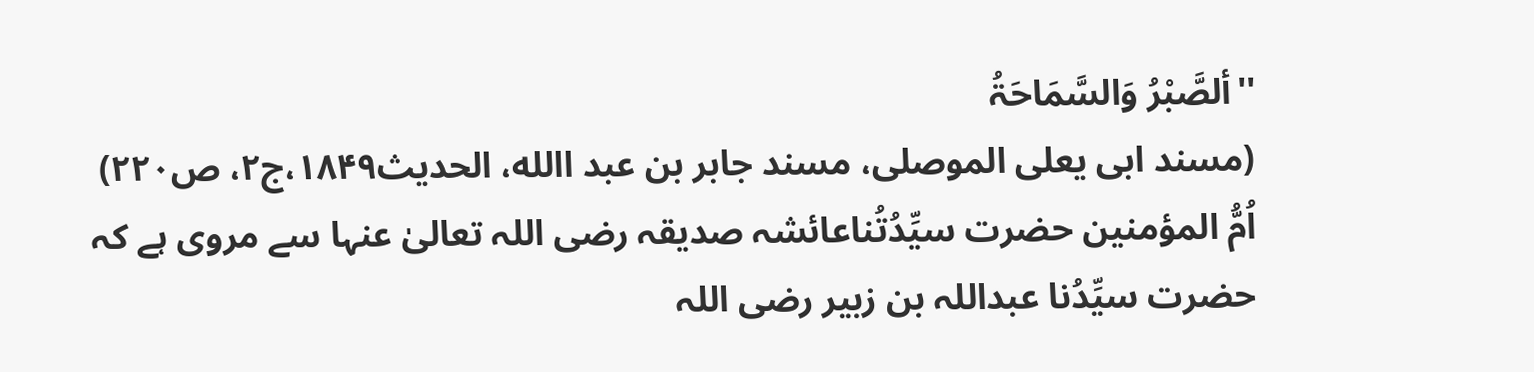''ألصَّبْرُ وَالسَّمَاحَۃُ
(مسند ابی یعلی الموصلی، مسند جابر بن عبد االله، الحدیث۱۸۴۹،ج۲، ص۲۲۰)
اُمُّ المؤمنین حضرت سیِّدُتُناعائشہ صدیقہ رضی اللہ تعالیٰ عنہا سے مروی ہے کہ حضرت سیِّدُنا عبداللہ بن زبیر رضی اللہ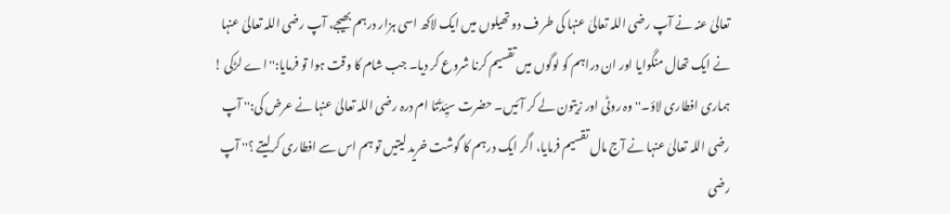تعالیٰ عنہ نے آپ رضی اللہ تعالیٰ عنہا کی طر ف دو تھیلوں میں ایک لاکھ اسی ہزار درہم بھیجے، آپ رضی اللہ تعالیٰ عنہا نے ایک تھال منگوایا اور ان دراہم کو لوگوں میں تقسیم کرنا شروع کر دیا۔ جب شام کا وقت ہوا تو فرمایا:''اے لڑکی ! ہماری افطاری لاؤ۔'' وہ روٹی اور زیتون لے کر آئیں۔ حضرت سیِّدَتُنا ام درہ رضی اللہ تعالیٰ عنہا نے عرض کی:'' آپ رضی اللہ تعالیٰ عنہا نے آج مال تقسیم فرمایا، اگر ایک درہم کا گوشت خرید لیتیں تو ہم اس سے افطاری کرلیتے ؟'' آپ رضی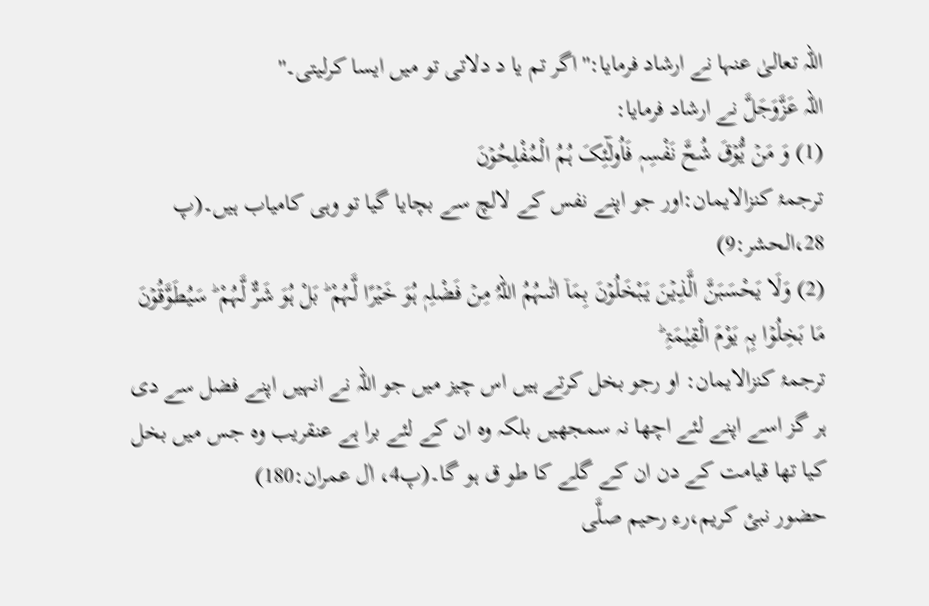اللہ تعالیٰ عنہا نے ارشاد فرمایا:'' اگر تم یا د دلاتی تو میں ایسا کرلیتی۔''
اللہ عَزَّوَجَلَّ نے ارشاد فرمایا:
(1) وَ مَنۡ یُّوۡقَ شُحَّ نَفْسِہٖ فَاُولٰٓئِکَ ہُمُ الْمُفْلِحُوۡنَ
ترجمۂ کنزالایمان:اور جو اپنے نفس کے لالچ سے بچایا گیا تو وہی کامیاب ہیں۔(پ 28،الحشر:9)
(2) وَلَا یَحْسَبَنَّ الَّذِیۡنَ یَبْخَلُوۡنَ بِمَاۤ اٰتٰىہُمُ اللہُ مِنۡ فَضْلِہٖ ہُوَ خَیۡرًا لَّہُمْ ؕ بَلْ ہُوَ شَرٌّ لَّہُمْ ؕ سَیُطَوَّقُوۡنَ مَا بَخِلُوۡا بِہٖ یَوْمَ الْقِیٰمَۃِ ؕ
ترجمۂ کنزالایمان: او رجو بخل کرتے ہیں اس چیز میں جو اللہ نے انہیں اپنے فضل سے دی ہر گز اسے اپنے لئے اچھا نہ سمجھیں بلکہ وہ ان کے لئے برا ہے عنقریب وہ جس میں بخل کیا تھا قیامت کے دن ان کے گلے کا طو ق ہو گا۔(پ4، اٰل عمران:180)
حضور نبئ کریم،رء رحیم صلَّی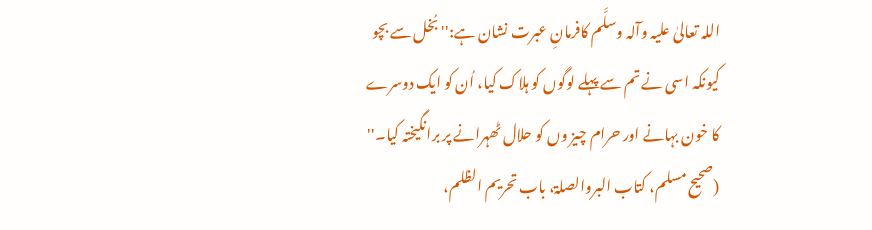اللہ تعالیٰ علیہ وآلہ وسلَّم کافرمانِ عبرت نشان ہے:'' بُخل سے بچو کیونکہ اسی نے تم سے پہلے لوگوں کو ہلاک کیا، اُن کو ایک دوسرے کا خون بہانے اور حرام چیز وں کو حلال ٹھہرانے پر برانگیختہ کیا۔''
(صحیح مسلم، کتاب البروالصلۃ، باب تحریم الظلم،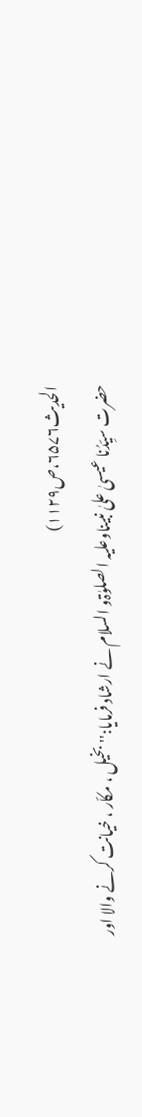الحدیث۶۵۷۶،ص۱۱۲۹)
حضرت سیِّدُنا عیسیٰ علیٰ نبیناوعلیہ الصلوٰۃو السلام نے ارشاد فرمایا:'' بخیل ، مکاّر ، خیانت کرنے والا اور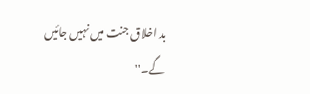بد اخلاق جنت میں نہیں جائیں گے۔''